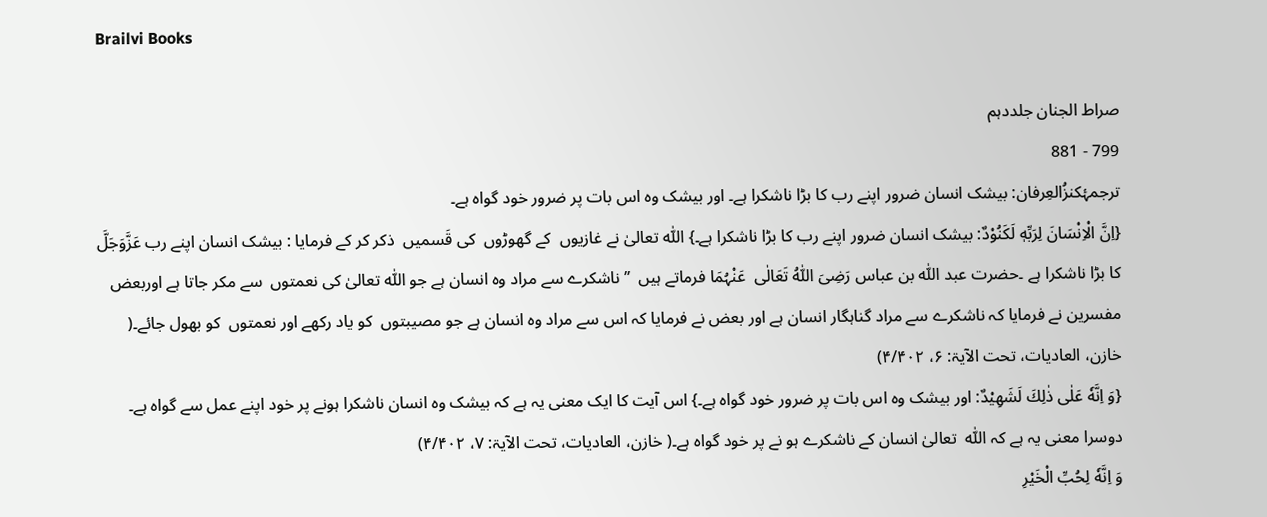Brailvi Books

صراط الجنان جلددہم
799 - 881
ترجمۂکنزُالعِرفان: بیشک انسان ضرور اپنے رب کا بڑا ناشکرا ہے۔ اور بیشک وہ اس بات پر ضرور خود گواہ ہے۔
{اِنَّ الْاِنْسَانَ لِرَبِّهٖ لَكَنُوْدٌ: بیشک انسان ضرور اپنے رب کا بڑا ناشکرا ہے۔} اللّٰہ تعالیٰ نے غازیوں  کے گھوڑوں  کی قَسمیں  ذکر کر کے فرمایا : بیشک انسان اپنے رب عَزَّوَجَلَّ کا بڑا ناشکرا ہے ۔حضرت عبد اللّٰہ بن عباس رَضِیَ اللّٰہُ تَعَالٰی  عَنْہُمَا فرماتے ہیں  ’’ناشکرے سے مراد وہ انسان ہے جو اللّٰہ تعالیٰ کی نعمتوں  سے مکر جاتا ہے اوربعض مفسرین نے فرمایا کہ ناشکرے سے مراد گناہگار انسان ہے اور بعض نے فرمایا کہ اس سے مراد وہ انسان ہے جو مصیبتوں  کو یاد رکھے اور نعمتوں  کو بھول جائے۔( خازن، العادیات، تحت الآیۃ: ۶، ۴/۴۰۲)
{وَ اِنَّهٗ عَلٰى ذٰلِكَ لَشَهِیْدٌ: اور بیشک وہ اس بات پر ضرور خود گواہ ہے۔} اس آیت کا ایک معنی یہ ہے کہ بیشک وہ انسان ناشکرا ہونے پر خود اپنے عمل سے گواہ ہے۔ دوسرا معنی یہ ہے کہ اللّٰہ  تعالیٰ انسان کے ناشکرے ہو نے پر خود گواہ ہے۔( خازن، العادیات، تحت الآیۃ: ۷، ۴/۴۰۲)
وَ اِنَّهٗ لِحُبِّ الْخَیْرِ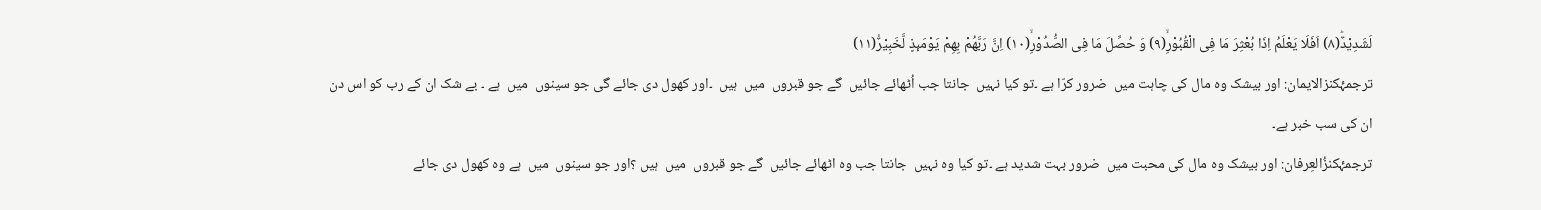لَشَدِیْدٌؕ(۸) اَفَلَا یَعْلَمُ اِذَا بُعْثِرَ مَا فِی الْقُبُوْرِۙ(۹) وَ حُصِّلَ مَا فِی الصُّدُوْرِۙ(۱۰) اِنَّ رَبَّهُمْ بِهِمْ یَوْمَىٕذٍ لَّخَبِیْرٌ۠(۱۱)
ترجمۂکنزالایمان: اور بیشک وہ مال کی چاہت میں  ضرور کرّا ہے ۔تو کیا نہیں  جانتا جب اُٹھائے جائیں  گے جو قبروں  میں  ہیں  ۔اور کھول دی جائے گی جو سینوں  میں  ہے ۔ بے شک ان کے رب کو اس دن ان کی سب خبر ہے۔
ترجمۂکنزُالعِرفان: اور بیشک وہ مال کی محبت میں  ضرور بہت شدید ہے ۔تو کیا وہ نہیں  جانتا جب وہ اٹھائے جائیں  گے جو قبروں  میں  ہیں ؟اور جو سینوں  میں  ہے وہ کھول دی جائے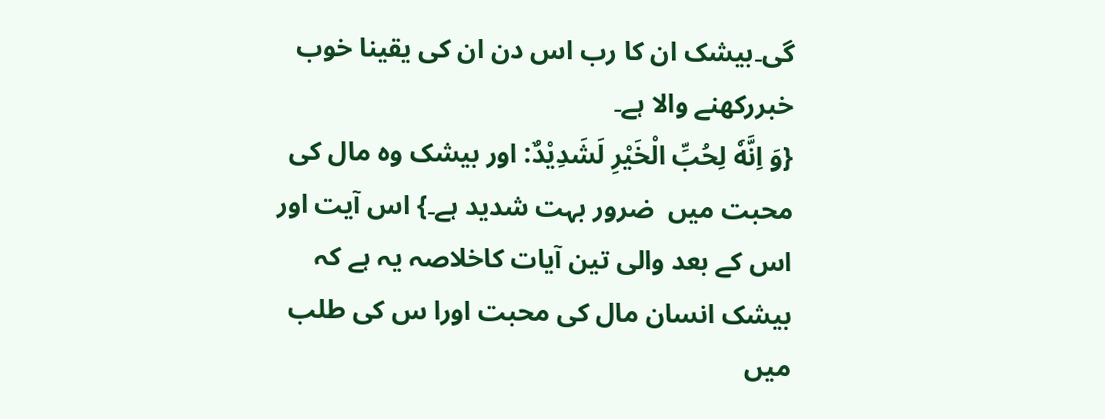گی۔بیشک ان کا رب اس دن ان کی یقینا خوب خبررکھنے والا ہے۔
{وَ اِنَّهٗ لِحُبِّ الْخَیْرِ لَشَدِیْدٌ: اور بیشک وہ مال کی محبت میں  ضرور بہت شدید ہے۔} اس آیت اور اس کے بعد والی تین آیات کاخلاصہ یہ ہے کہ بیشک انسان مال کی محبت اورا س کی طلب میں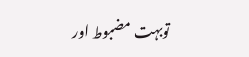توبہت مضبوط اور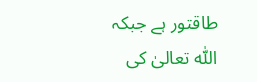طاقتور ہے جبکہ اللّٰہ تعالیٰ کی